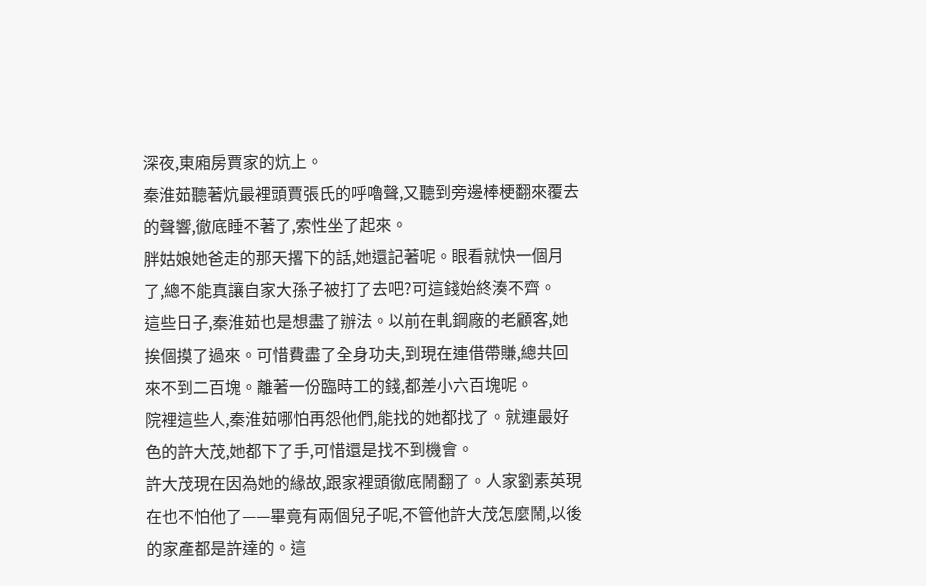深夜,東廂房賈家的炕上。
秦淮茹聽著炕最裡頭賈張氏的呼嚕聲,又聽到旁邊棒梗翻來覆去的聲響,徹底睡不著了,索性坐了起來。
胖姑娘她爸走的那天撂下的話,她還記著呢。眼看就快一個月了,總不能真讓自家大孫子被打了去吧?可這錢始終湊不齊。
這些日子,秦淮茹也是想盡了辦法。以前在軋鋼廠的老顧客,她挨個摸了過來。可惜費盡了全身功夫,到現在連借帶賺,總共回來不到二百塊。離著一份臨時工的錢,都差小六百塊呢。
院裡這些人,秦淮茹哪怕再怨他們,能找的她都找了。就連最好色的許大茂,她都下了手,可惜還是找不到機會。
許大茂現在因為她的緣故,跟家裡頭徹底鬧翻了。人家劉素英現在也不怕他了——畢竟有兩個兒子呢,不管他許大茂怎麼鬧,以後的家產都是許達的。這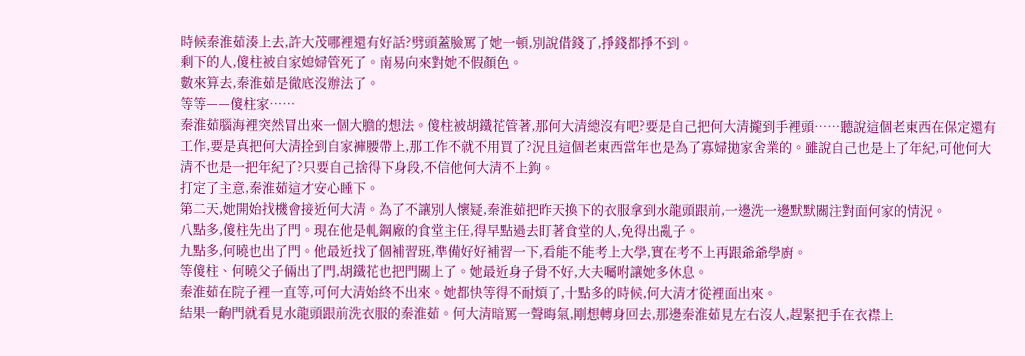時候秦淮茹湊上去,許大茂哪裡還有好話?劈頭蓋臉罵了她一頓,別說借錢了,掙錢都掙不到。
剩下的人,傻柱被自家媳婦管死了。南易向來對她不假顏色。
數來算去,秦淮茹是徹底沒辦法了。
等等——傻柱家……
秦淮茹腦海裡突然冒出來一個大膽的想法。傻柱被胡鐵花管著,那何大清總沒有吧?要是自己把何大清攏到手裡頭……聽說這個老東西在保定還有工作,要是真把何大清拴到自家褲腰帶上,那工作不就不用買了?況且這個老東西當年也是為了寡婦拋家舍業的。雖說自己也是上了年紀,可他何大清不也是一把年紀了?只要自己捨得下身段,不信他何大清不上鉤。
打定了主意,秦淮茹這才安心睡下。
第二天,她開始找機會接近何大清。為了不讓別人懷疑,秦淮茹把昨天換下的衣服拿到水龍頭跟前,一邊洗一邊默默關注對面何家的情況。
八點多,傻柱先出了門。現在他是軋鋼廠的食堂主任,得早點過去盯著食堂的人,免得出亂子。
九點多,何曉也出了門。他最近找了個補習班,準備好好補習一下,看能不能考上大學,實在考不上再跟爺爺學廚。
等傻柱、何曉父子倆出了門,胡鐵花也把門關上了。她最近身子骨不好,大夫囑咐讓她多休息。
秦淮茹在院子裡一直等,可何大清始終不出來。她都快等得不耐煩了,十點多的時候,何大清才從裡面出來。
結果一齣門就看見水龍頭跟前洗衣服的秦淮茹。何大清暗罵一聲晦氣,剛想轉身回去,那邊秦淮茹見左右沒人,趕緊把手在衣襟上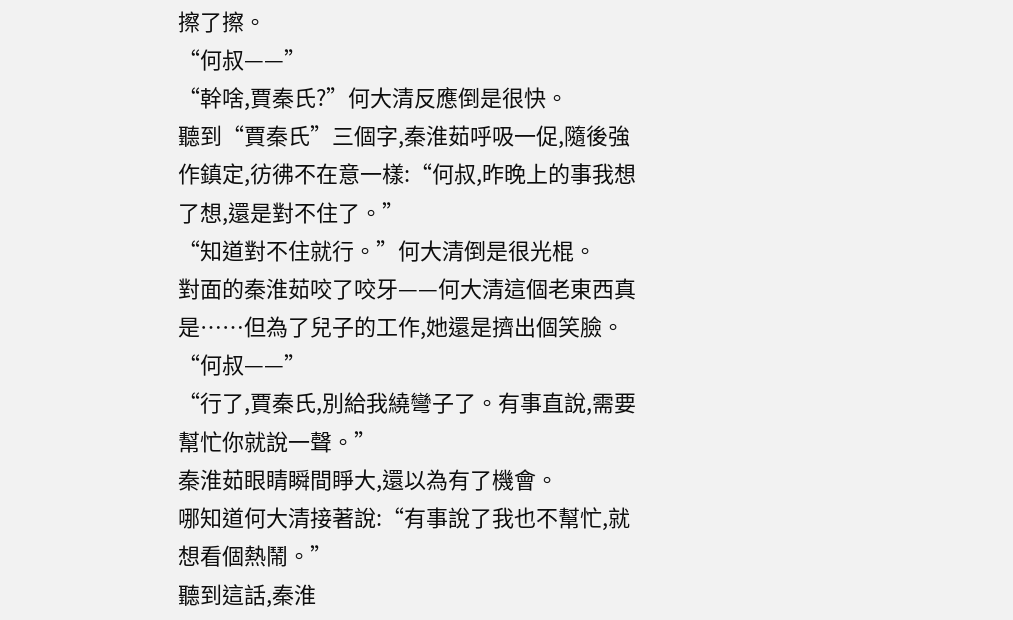擦了擦。
“何叔——”
“幹啥,賈秦氏?”何大清反應倒是很快。
聽到“賈秦氏”三個字,秦淮茹呼吸一促,隨後強作鎮定,彷彿不在意一樣:“何叔,昨晚上的事我想了想,還是對不住了。”
“知道對不住就行。”何大清倒是很光棍。
對面的秦淮茹咬了咬牙——何大清這個老東西真是……但為了兒子的工作,她還是擠出個笑臉。
“何叔——”
“行了,賈秦氏,別給我繞彎子了。有事直說,需要幫忙你就說一聲。”
秦淮茹眼睛瞬間睜大,還以為有了機會。
哪知道何大清接著說:“有事說了我也不幫忙,就想看個熱鬧。”
聽到這話,秦淮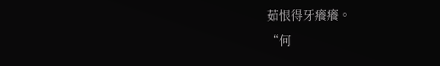茹恨得牙癢癢。
“何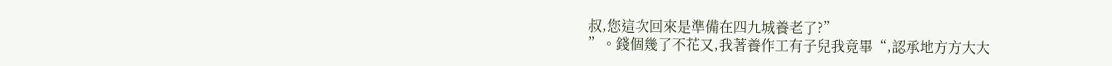叔,您這次回來是準備在四九城養老了?”
”。錢個幾了不花又,我著養作工有子兒我竟畢“,認承地方方大大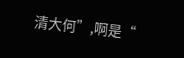清大何”,啊是“